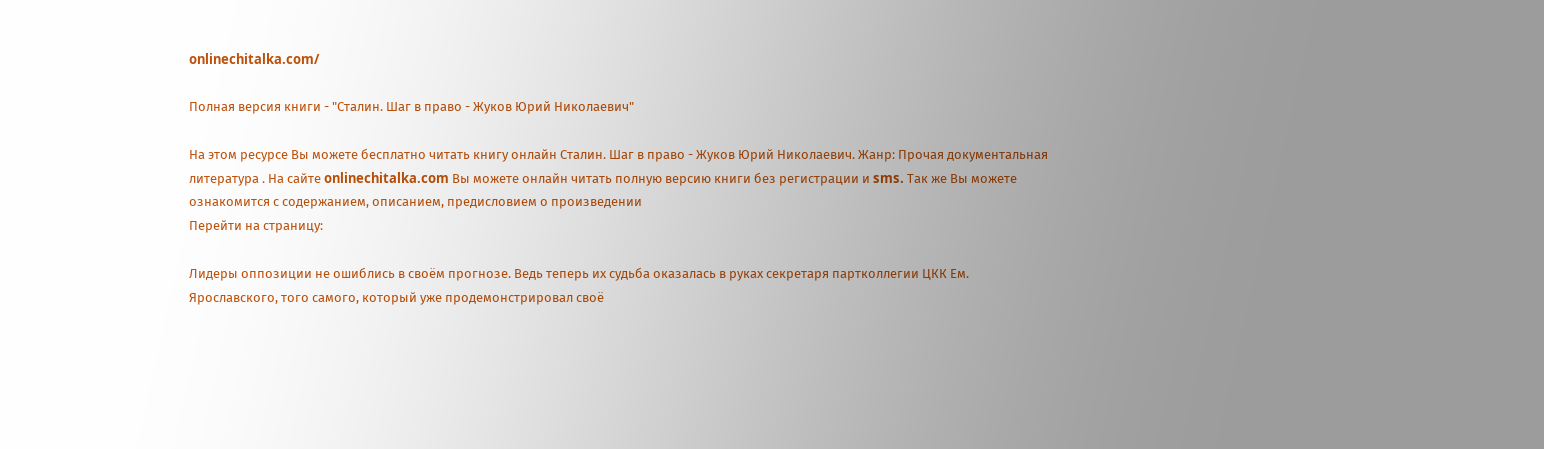onlinechitalka.com/

Полная версия книги - "Сталин. Шаг в право - Жуков Юрий Николаевич"

На этом ресурсе Вы можете бесплатно читать книгу онлайн Сталин. Шаг в право - Жуков Юрий Николаевич. Жанр: Прочая документальная литература . На сайте onlinechitalka.com Вы можете онлайн читать полную версию книги без регистрации и sms. Так же Вы можете ознакомится с содержанием, описанием, предисловием о произведении
Перейти на страницу:

Лидеры оппозиции не ошиблись в своём прогнозе. Ведь теперь их судьба оказалась в руках секретаря партколлегии ЦКК Ем. Ярославского, того самого, который уже продемонстрировал своё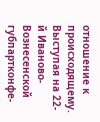отношение к происходящему. Выступая на 22-й Иваново-Вознесенской губпартконфе-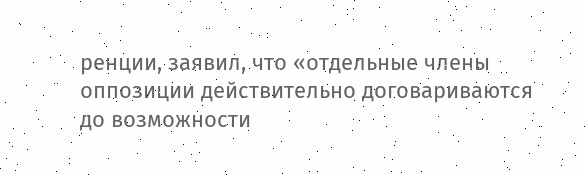ренции, заявил, что «отдельные члены оппозиции действительно договариваются до возможности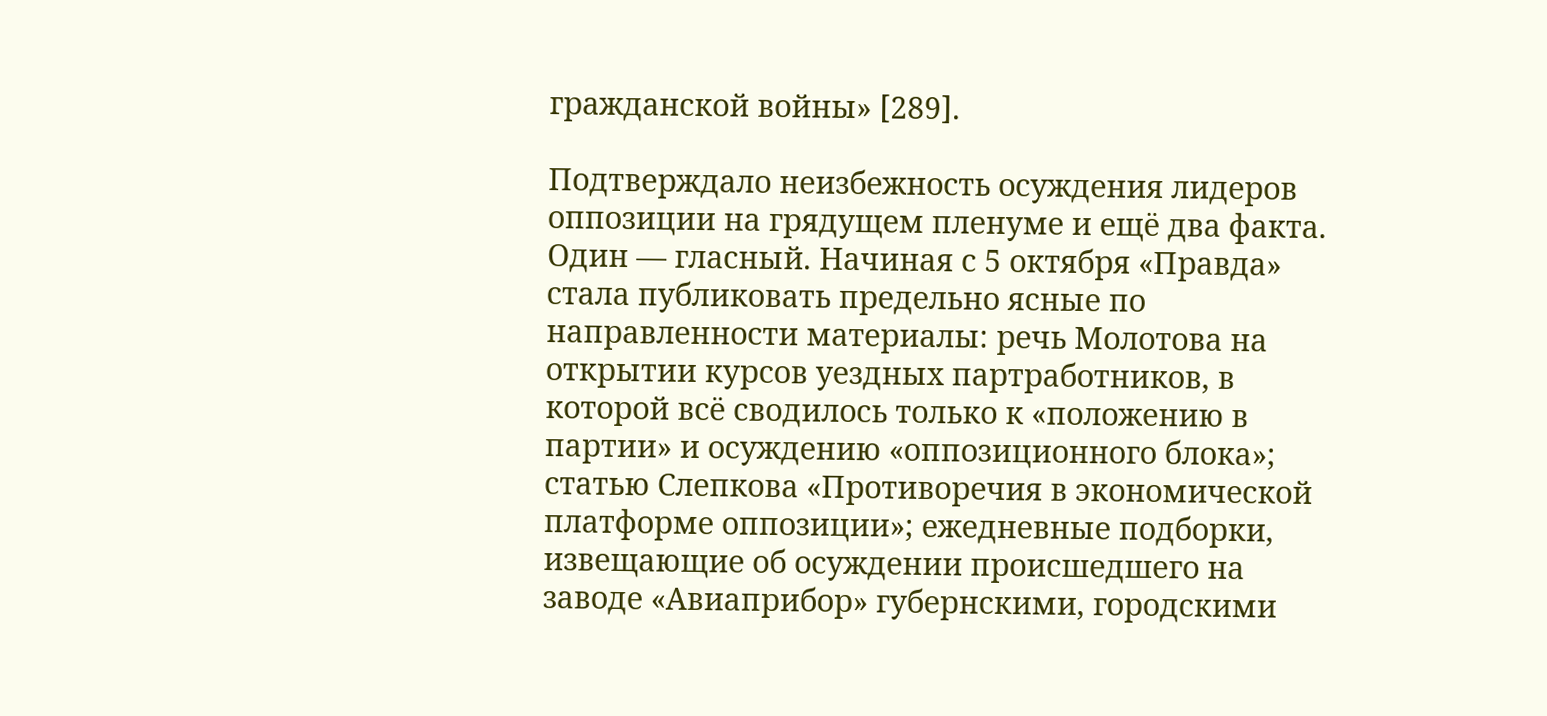гражданской войны» [289].

Подтверждало неизбежность осуждения лидеров оппозиции на грядущем пленуме и ещё два факта. Один — гласный. Начиная с 5 октября «Правда» стала публиковать предельно ясные по направленности материалы: речь Молотова на открытии курсов уездных партработников, в которой всё сводилось только к «положению в партии» и осуждению «оппозиционного блока»; статью Слепкова «Противоречия в экономической платформе оппозиции»; ежедневные подборки, извещающие об осуждении происшедшего на заводе «Авиаприбор» губернскими, городскими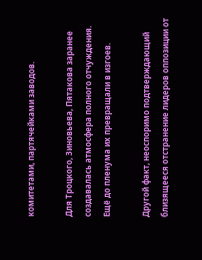комитетами, партячейками заводов.

Для Троцкого, Зиновьева, Пятакова заранее создавалась атмосфера полного отчуждения. Ещё до пленума их превращали в изгоев.

Другой факт, неоспоримо подтверждающий близящееся отстранение лидеров оппозиции от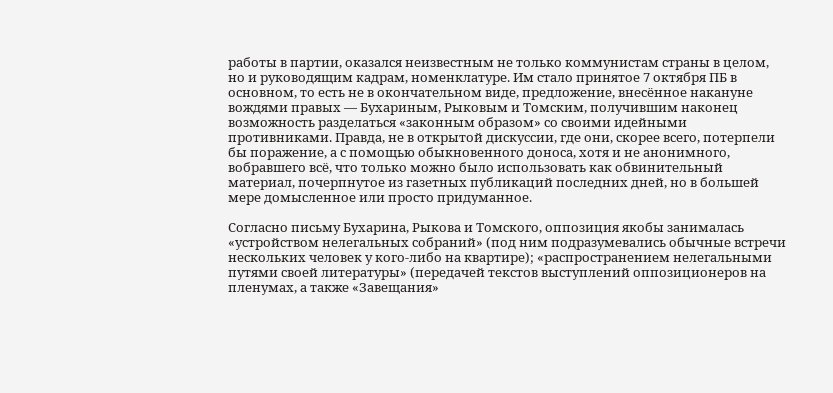работы в партии, оказался неизвестным не только коммунистам страны в целом, но и руководящим кадрам, номенклатуре. Им стало принятое 7 октября ПБ в основном, то есть не в окончательном виде, предложение, внесённое накануне вождями правых — Бухариным, Рыковым и Томским, получившим наконец возможность разделаться «законным образом» со своими идейными противниками. Правда, не в открытой дискуссии, где они, скорее всего, потерпели бы поражение, а с помощью обыкновенного доноса, хотя и не анонимного, вобравшего всё, что только можно было использовать как обвинительный материал, почерпнутое из газетных публикаций последних дней, но в большей мере домысленное или просто придуманное.

Согласно письму Бухарина, Рыкова и Томского, оппозиция якобы занималась «устройством нелегальных собраний» (под ним подразумевались обычные встречи нескольких человек у кого-либо на квартире); «распространением нелегальными путями своей литературы» (передачей текстов выступлений оппозиционеров на пленумах, а также «Завещания»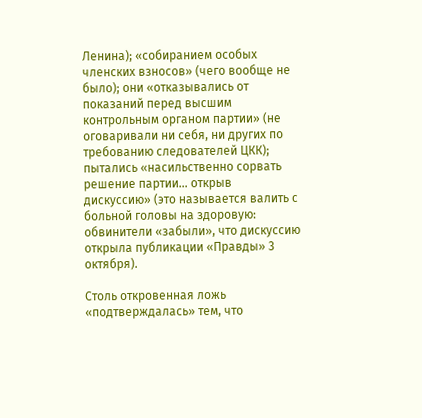Ленина); «собиранием особых членских взносов» (чего вообще не было); они «отказывались от показаний перед высшим контрольным органом партии» (не оговаривали ни себя, ни других по требованию следователей ЦКК); пытались «насильственно сорвать решение партии… открыв дискуссию» (это называется валить с больной головы на здоровую: обвинители «забыли», что дискуссию открыла публикации «Правды» 3 октября).

Столь откровенная ложь «подтверждалась» тем, что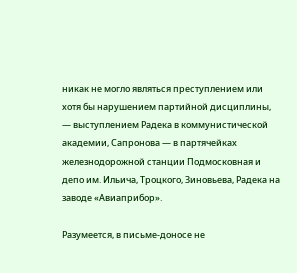никак не могло являться преступлением или хотя бы нарушением партийной дисциплины, — выступлением Радека в коммунистической академии, Сапронова — в партячейках железнодорожной станции Подмосковная и депо им. Ильича, Троцкого, Зиновьева, Радека на заводе «Авиаприбор».

Разумеется, в письме-доносе не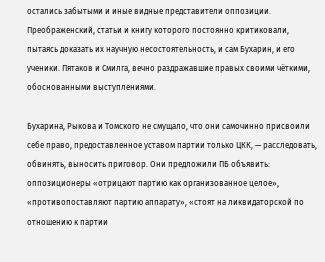остались забытыми и иные видные представители оппозиции. Преображенский, статьи и книгу которого постоянно критиковали, пытаясь доказать их научную несостоятельность, и сам Бухарин, и его ученики. Пятаков и Смилга, вечно раздражавшие правых своими чёткими, обоснованными выступлениями.

Бухарина, Рыкова и Томского не смущало, что они самочинно присвоили себе право, предоставленное уставом партии только ЦКК, — расследовать, обвинять, выносить приговор. Они предложили ПБ объявить: оппозиционеры «отрицают партию как организованное целое», «противопоставляют партию аппарату», «стоят на ликвидаторской по отношению к партии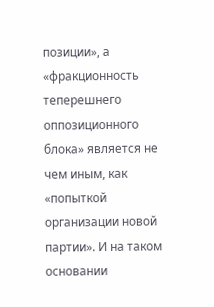позиции», а «фракционность теперешнего оппозиционного блока» является не чем иным, как «попыткой организации новой партии». И на таком основании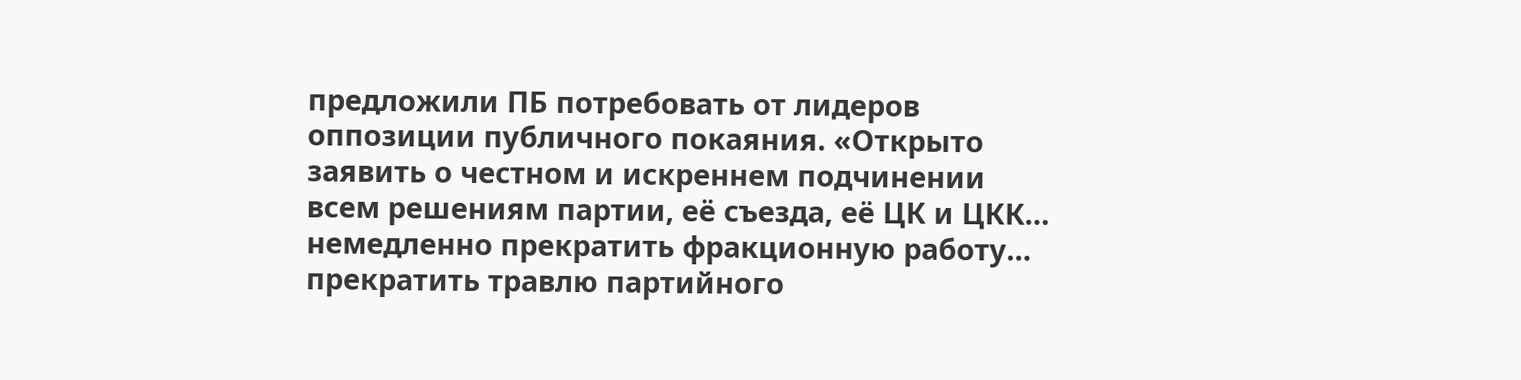предложили ПБ потребовать от лидеров оппозиции публичного покаяния. «Открыто заявить о честном и искреннем подчинении всем решениям партии, её съезда, её ЦК и ЦКК… немедленно прекратить фракционную работу… прекратить травлю партийного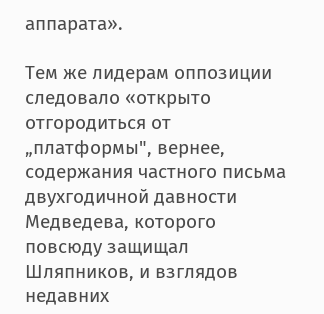аппарата».

Тем же лидерам оппозиции следовало «открыто отгородиться от „платформы", вернее, содержания частного письма двухгодичной давности Медведева, которого повсюду защищал Шляпников, и взглядов недавних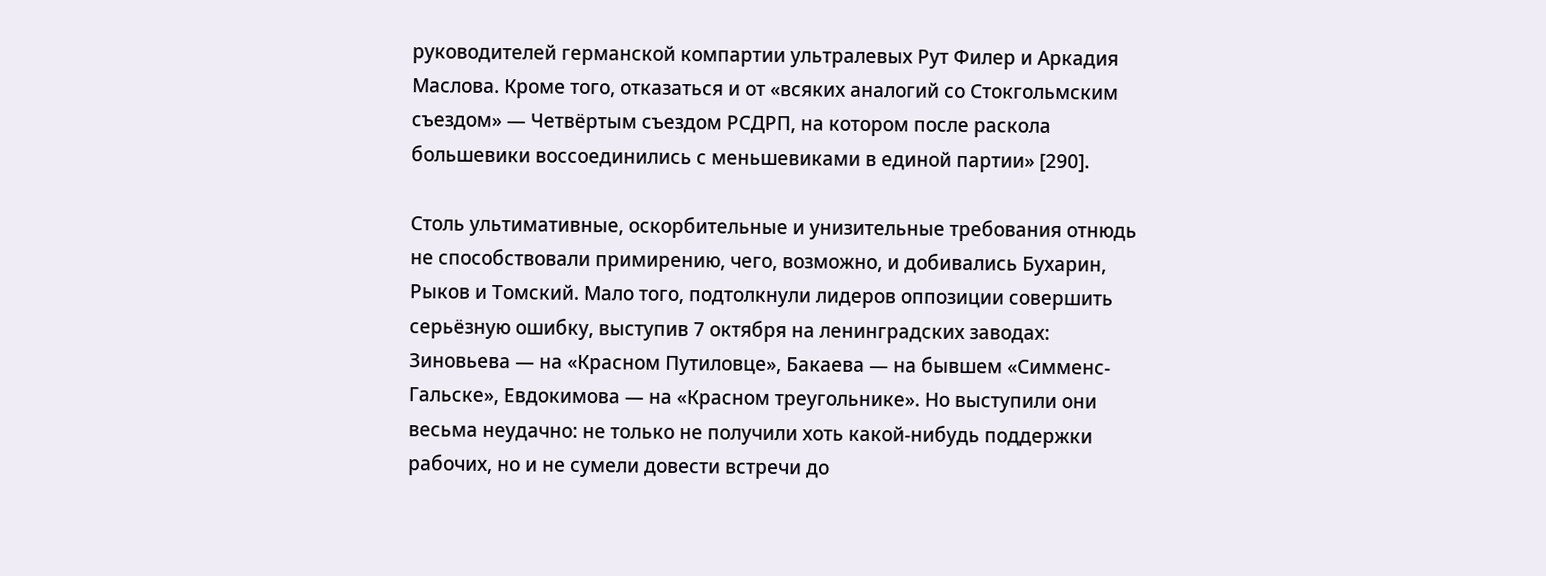руководителей германской компартии ультралевых Рут Филер и Аркадия Маслова. Кроме того, отказаться и от «всяких аналогий со Стокгольмским съездом» — Четвёртым съездом РСДРП, на котором после раскола большевики воссоединились с меньшевиками в единой партии» [290].

Столь ультимативные, оскорбительные и унизительные требования отнюдь не способствовали примирению, чего, возможно, и добивались Бухарин, Рыков и Томский. Мало того, подтолкнули лидеров оппозиции совершить серьёзную ошибку, выступив 7 октября на ленинградских заводах: Зиновьева — на «Красном Путиловце», Бакаева — на бывшем «Симменс-Гальске», Евдокимова — на «Красном треугольнике». Но выступили они весьма неудачно: не только не получили хоть какой-нибудь поддержки рабочих, но и не сумели довести встречи до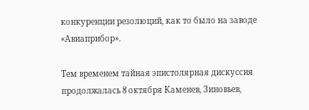конкуренции резолюций, как то было на заводе «Авиаприбор».

Тем временем тайная эпистолярная дискуссия продолжалась 8 октября Каменев, Зиновьев,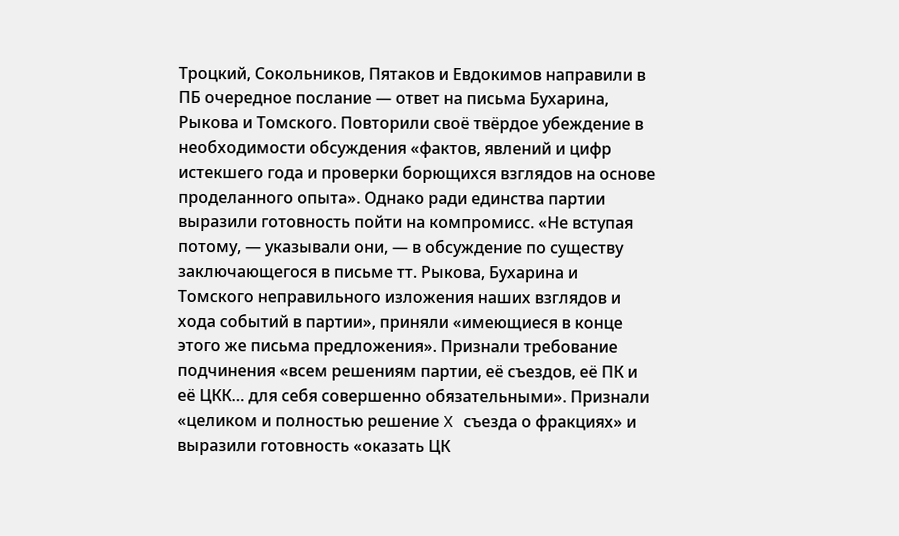Троцкий, Сокольников, Пятаков и Евдокимов направили в ПБ очередное послание — ответ на письма Бухарина, Рыкова и Томского. Повторили своё твёрдое убеждение в необходимости обсуждения «фактов, явлений и цифр истекшего года и проверки борющихся взглядов на основе проделанного опыта». Однако ради единства партии выразили готовность пойти на компромисс. «Не вступая потому, — указывали они, — в обсуждение по существу заключающегося в письме тт. Рыкова, Бухарина и Томского неправильного изложения наших взглядов и хода событий в партии», приняли «имеющиеся в конце этого же письма предложения». Признали требование подчинения «всем решениям партии, её съездов, её ПК и её ЦКК… для себя совершенно обязательными». Признали «целиком и полностью решение X съезда о фракциях» и выразили готовность «оказать ЦК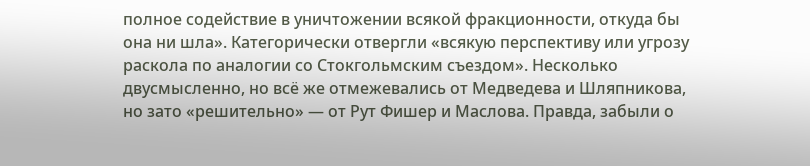полное содействие в уничтожении всякой фракционности, откуда бы она ни шла». Категорически отвергли «всякую перспективу или угрозу раскола по аналогии со Стокгольмским съездом». Несколько двусмысленно, но всё же отмежевались от Медведева и Шляпникова, но зато «решительно» — от Рут Фишер и Маслова. Правда, забыли о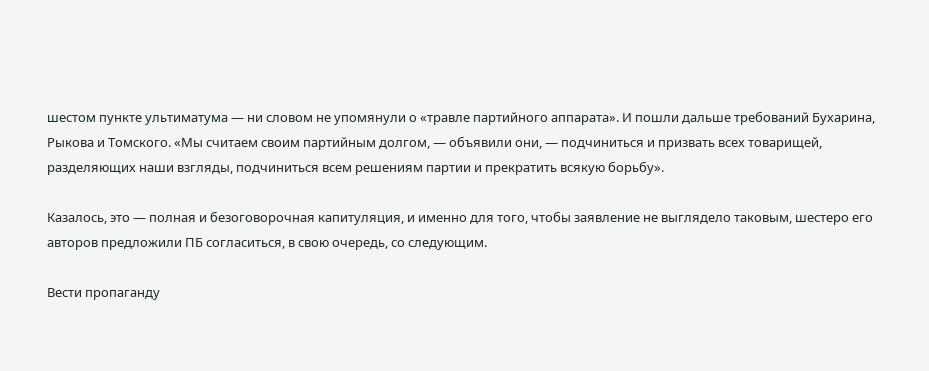шестом пункте ультиматума — ни словом не упомянули о «травле партийного аппарата». И пошли дальше требований Бухарина, Рыкова и Томского. «Мы считаем своим партийным долгом, — объявили они, — подчиниться и призвать всех товарищей, разделяющих наши взгляды, подчиниться всем решениям партии и прекратить всякую борьбу».

Казалось, это — полная и безоговорочная капитуляция, и именно для того, чтобы заявление не выглядело таковым, шестеро его авторов предложили ПБ согласиться, в свою очередь, со следующим.

Вести пропаганду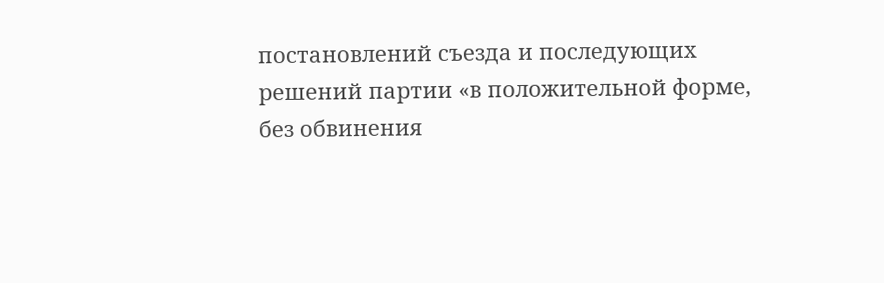постановлений съезда и последующих решений партии «в положительной форме, без обвинения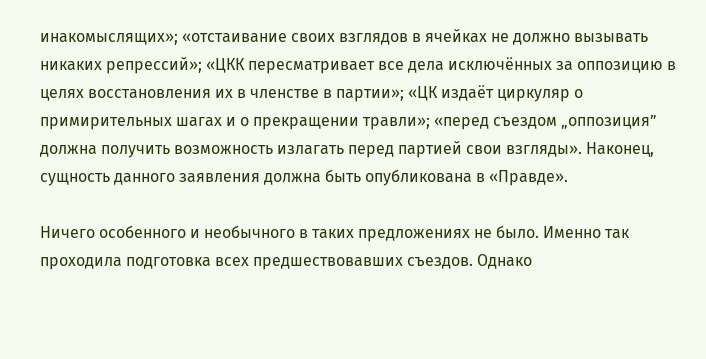инакомыслящих»; «отстаивание своих взглядов в ячейках не должно вызывать никаких репрессий»; «ЦКК пересматривает все дела исключённых за оппозицию в целях восстановления их в членстве в партии»; «ЦК издаёт циркуляр о примирительных шагах и о прекращении травли»; «перед съездом „оппозиция” должна получить возможность излагать перед партией свои взгляды». Наконец, сущность данного заявления должна быть опубликована в «Правде».

Ничего особенного и необычного в таких предложениях не было. Именно так проходила подготовка всех предшествовавших съездов. Однако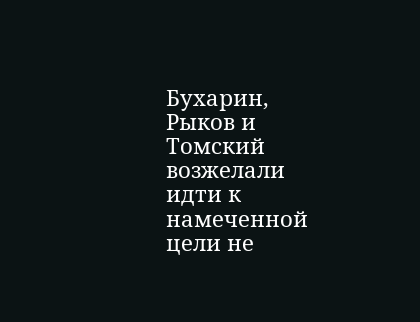Бухарин, Рыков и Томский возжелали идти к намеченной цели не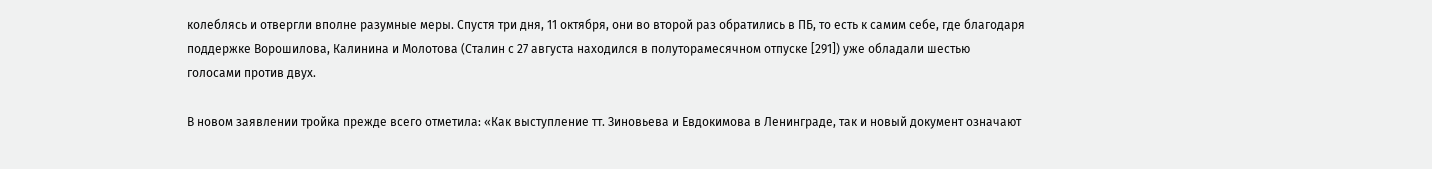колеблясь и отвергли вполне разумные меры. Спустя три дня, 11 октября, они во второй раз обратились в ПБ, то есть к самим себе, где благодаря поддержке Ворошилова, Калинина и Молотова (Сталин с 27 августа находился в полуторамесячном отпуске [291]) уже обладали шестью голосами против двух.

В новом заявлении тройка прежде всего отметила: «Как выступление тт. Зиновьева и Евдокимова в Ленинграде, так и новый документ означают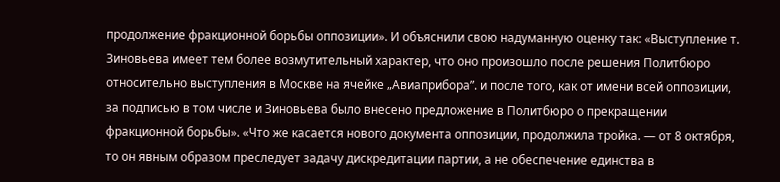продолжение фракционной борьбы оппозиции». И объяснили свою надуманную оценку так: «Выступление т. Зиновьева имеет тем более возмутительный характер, что оно произошло после решения Политбюро относительно выступления в Москве на ячейке „Авиаприбора”. и после того, как от имени всей оппозиции, за подписью в том числе и Зиновьева было внесено предложение в Политбюро о прекращении фракционной борьбы». «Что же касается нового документа оппозиции, продолжила тройка. — от 8 октября, то он явным образом преследует задачу дискредитации партии, а не обеспечение единства в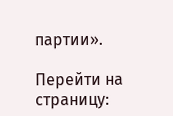партии».

Перейти на страницу: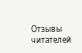Отзывы читателей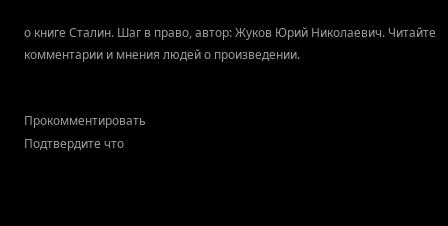о книге Сталин. Шаг в право, автор: Жуков Юрий Николаевич. Читайте комментарии и мнения людей о произведении.


Прокомментировать
Подтвердите что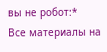вы не робот:*
Все материалы на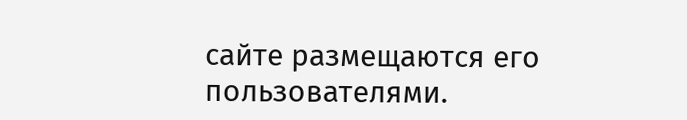сайте размещаются его пользователями.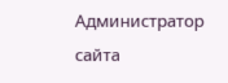Администратор сайта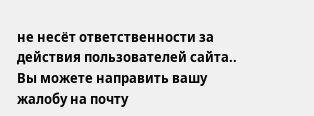не несёт ответственности за действия пользователей сайта..
Вы можете направить вашу жалобу на почту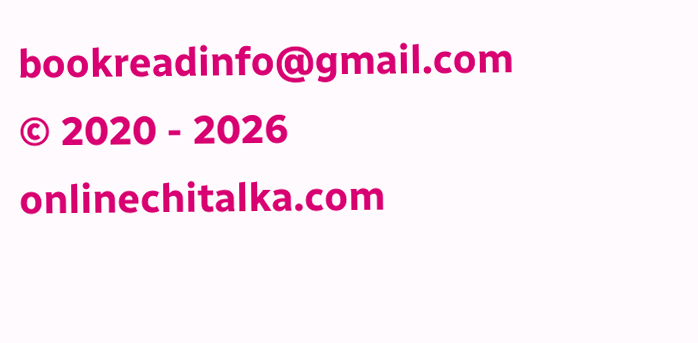bookreadinfo@gmail.com
© 2020 - 2026 onlinechitalka.com